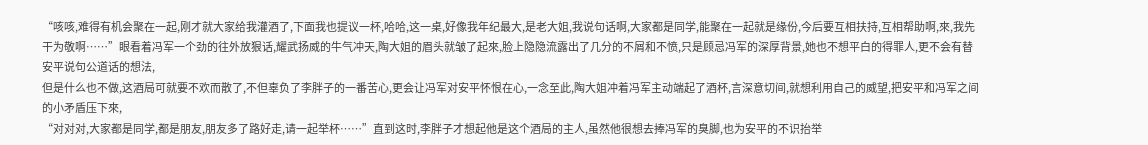“咳咳,难得有机会聚在一起,刚才就大家给我灌酒了,下面我也提议一杯,哈哈,这一桌,好像我年纪最大,是老大姐,我说句话啊,大家都是同学,能聚在一起就是缘份,今后要互相扶持,互相帮助啊,來,我先干为敬啊……”眼看着冯军一个劲的往外放狠话,耀武扬威的牛气冲天,陶大姐的眉头就皱了起來,脸上隐隐流露出了几分的不屑和不愤,只是顾忌冯军的深厚背景,她也不想平白的得罪人,更不会有替安平说句公道话的想法,
但是什么也不做,这酒局可就要不欢而散了,不但辜负了李胖子的一番苦心,更会让冯军对安平怀恨在心,一念至此,陶大姐冲着冯军主动端起了酒杯,言深意切间,就想利用自己的威望,把安平和冯军之间的小矛盾压下來,
“对对对,大家都是同学,都是朋友,朋友多了路好走,请一起举杯……”直到这时,李胖子才想起他是这个酒局的主人,虽然他很想去捧冯军的臭脚,也为安平的不识抬举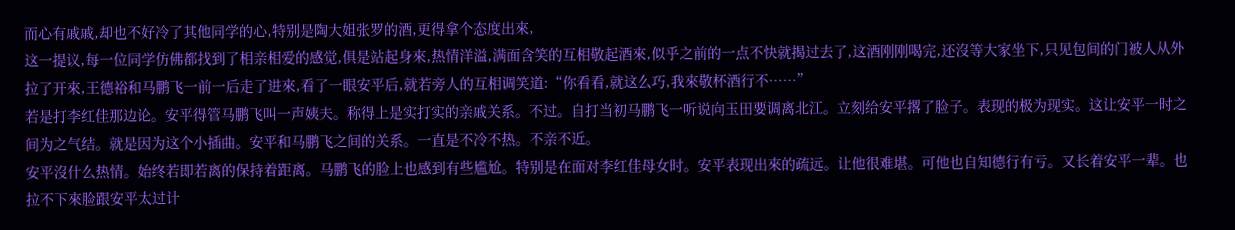而心有戚戚,却也不好冷了其他同学的心,特别是陶大姐张罗的酒,更得拿个态度出來,
这一提议,每一位同学仿佛都找到了相亲相爱的感觉,俱是站起身來,热情洋溢,满面含笑的互相敬起酒來,似乎之前的一点不快就揭过去了,这酒刚刚喝完,还沒等大家坐下,只见包间的门被人从外拉了开來,王德裕和马鹏飞一前一后走了进來,看了一眼安平后,就若旁人的互相调笑道:“你看看,就这么巧,我來敬杯酒行不……”
若是打李红佳那边论。安平得管马鹏飞叫一声姨夫。称得上是实打实的亲戚关系。不过。自打当初马鹏飞一听说向玉田要调离北江。立刻给安平撂了脸子。表现的极为现实。这让安平一时之间为之气结。就是因为这个小插曲。安平和马鹏飞之间的关系。一直是不冷不热。不亲不近。
安平沒什么热情。始终若即若离的保持着距离。马鹏飞的脸上也感到有些尴尬。特别是在面对李红佳母女时。安平表现出來的疏远。让他很难堪。可他也自知德行有亏。又长着安平一辈。也拉不下來脸跟安平太过计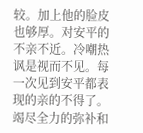较。加上他的脸皮也够厚。对安平的不亲不近。冷嘲热讽是视而不见。每一次见到安平都表现的亲的不得了。竭尽全力的弥补和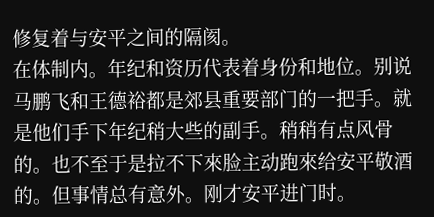修复着与安平之间的隔阂。
在体制内。年纪和资历代表着身份和地位。别说马鹏飞和王德裕都是郊县重要部门的一把手。就是他们手下年纪稍大些的副手。稍稍有点风骨的。也不至于是拉不下來脸主动跑來给安平敬酒的。但事情总有意外。刚才安平进门时。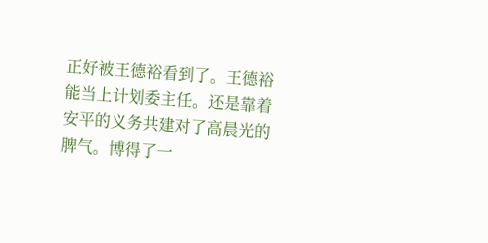正好被王德裕看到了。王德裕能当上计划委主任。还是靠着安平的义务共建对了高晨光的脾气。博得了一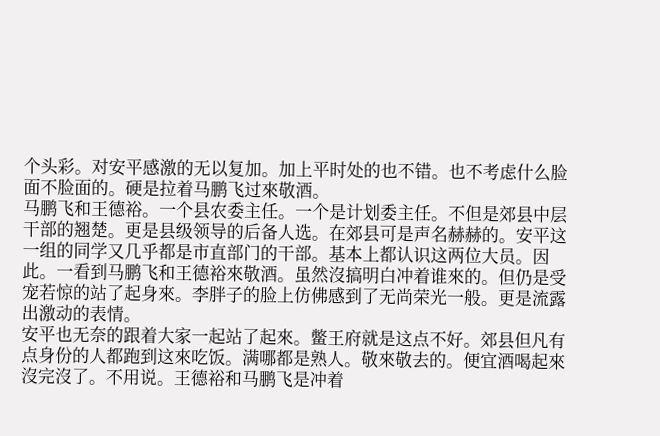个头彩。对安平感激的无以复加。加上平时处的也不错。也不考虑什么脸面不脸面的。硬是拉着马鹏飞过來敬酒。
马鹏飞和王德裕。一个县农委主任。一个是计划委主任。不但是郊县中层干部的翘楚。更是县级领导的后备人选。在郊县可是声名赫赫的。安平这一组的同学又几乎都是市直部门的干部。基本上都认识这两位大员。因此。一看到马鹏飞和王德裕來敬酒。虽然沒搞明白冲着谁來的。但仍是受宠若惊的站了起身來。李胖子的脸上仿佛感到了无尚荣光一般。更是流露出激动的表情。
安平也无奈的跟着大家一起站了起來。鳖王府就是这点不好。郊县但凡有点身份的人都跑到这來吃饭。满哪都是熟人。敬來敬去的。便宜酒喝起來沒完沒了。不用说。王德裕和马鹏飞是冲着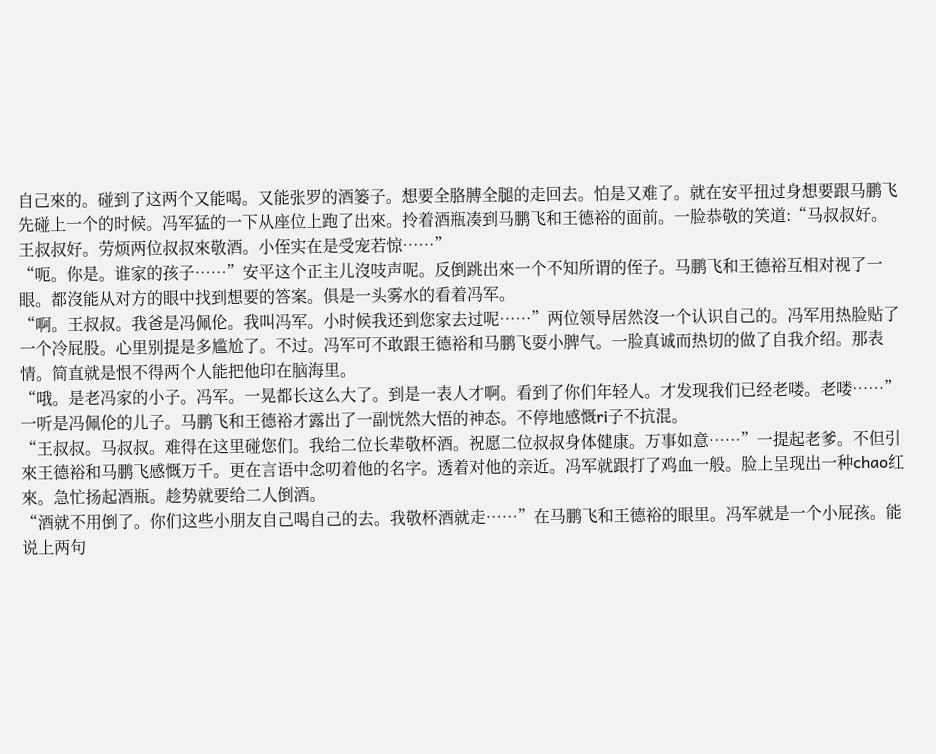自己來的。碰到了这两个又能喝。又能张罗的酒篓子。想要全胳膊全腿的走回去。怕是又难了。就在安平扭过身想要跟马鹏飞先碰上一个的时候。冯军猛的一下从座位上跑了出來。拎着酒瓶凑到马鹏飞和王德裕的面前。一脸恭敬的笑道:“马叔叔好。王叔叔好。劳烦两位叔叔來敬酒。小侄实在是受宠若惊……”
“呃。你是。谁家的孩子……”安平这个正主儿沒吱声呢。反倒跳出來一个不知所谓的侄子。马鹏飞和王德裕互相对视了一眼。都沒能从对方的眼中找到想要的答案。俱是一头雾水的看着冯军。
“啊。王叔叔。我爸是冯佩伦。我叫冯军。小时候我还到您家去过呢……”两位领导居然沒一个认识自己的。冯军用热脸贴了一个冷屁股。心里别提是多尴尬了。不过。冯军可不敢跟王德裕和马鹏飞耍小脾气。一脸真诚而热切的做了自我介绍。那表情。简直就是恨不得两个人能把他印在脑海里。
“哦。是老冯家的小子。冯军。一晃都长这么大了。到是一表人才啊。看到了你们年轻人。才发现我们已经老喽。老喽……”一听是冯佩伦的儿子。马鹏飞和王德裕才露出了一副恍然大悟的神态。不停地感慨ri子不抗混。
“王叔叔。马叔叔。难得在这里碰您们。我给二位长辈敬杯酒。祝愿二位叔叔身体健康。万事如意……”一提起老爹。不但引來王德裕和马鹏飞感慨万千。更在言语中念叨着他的名字。透着对他的亲近。冯军就跟打了鸡血一般。脸上呈现出一种chao红來。急忙扬起酒瓶。趁势就要给二人倒酒。
“酒就不用倒了。你们这些小朋友自己喝自己的去。我敬杯酒就走……”在马鹏飞和王德裕的眼里。冯军就是一个小屁孩。能说上两句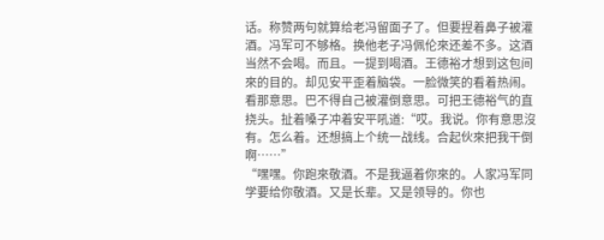话。称赞两句就算给老冯留面子了。但要捏着鼻子被灌酒。冯军可不够格。换他老子冯佩伦來还差不多。这酒当然不会喝。而且。一提到喝酒。王德裕才想到这包间來的目的。却见安平歪着脑袋。一脸微笑的看着热闹。看那意思。巴不得自己被灌倒意思。可把王德裕气的直挠头。扯着嗓子冲着安平吼道:“哎。我说。你有意思沒有。怎么着。还想搞上个统一战线。合起伙來把我干倒啊……”
“嘿嘿。你跑來敬酒。不是我逼着你來的。人家冯军同学要给你敬酒。又是长辈。又是领导的。你也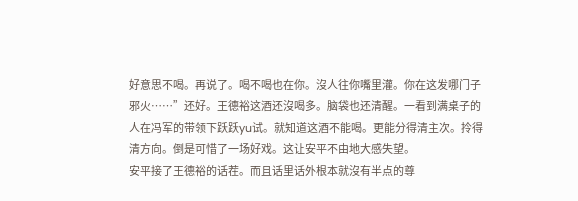好意思不喝。再说了。喝不喝也在你。沒人往你嘴里灌。你在这发哪门子邪火……”还好。王德裕这酒还沒喝多。脑袋也还清醒。一看到满桌子的人在冯军的带领下跃跃yu试。就知道这酒不能喝。更能分得清主次。拎得清方向。倒是可惜了一场好戏。这让安平不由地大感失望。
安平接了王德裕的话茬。而且话里话外根本就沒有半点的尊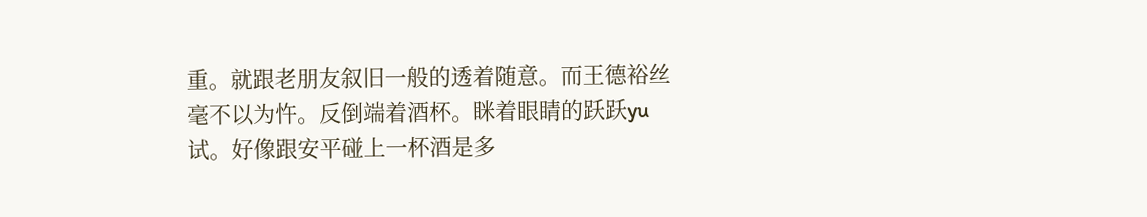重。就跟老朋友叙旧一般的透着随意。而王德裕丝毫不以为忤。反倒端着酒杯。眯着眼睛的跃跃yu试。好像跟安平碰上一杯酒是多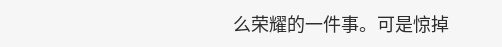么荣耀的一件事。可是惊掉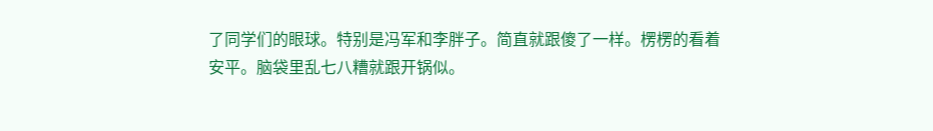了同学们的眼球。特别是冯军和李胖子。简直就跟傻了一样。楞楞的看着安平。脑袋里乱七八糟就跟开锅似。